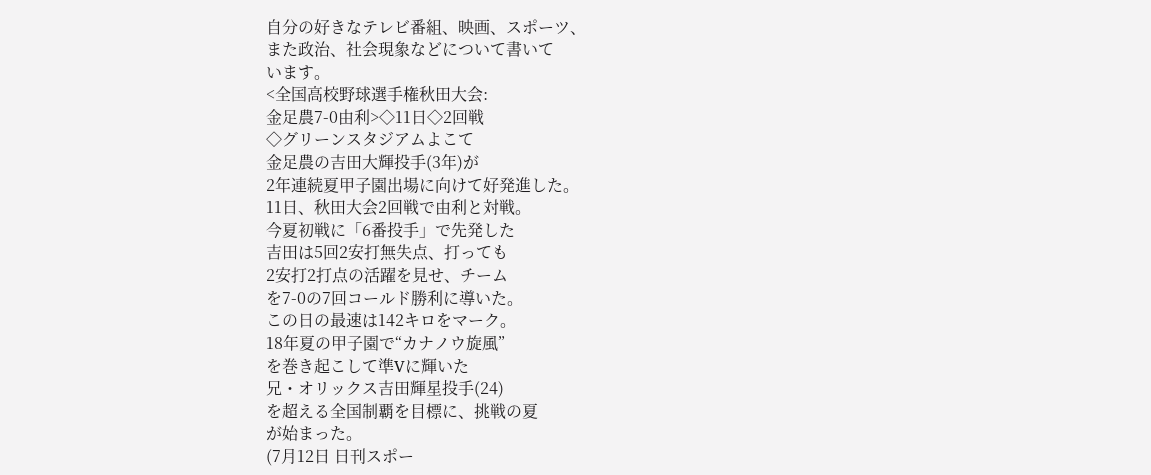自分の好きなテレビ番組、映画、スポーツ、
また政治、社会現象などについて書いて
います。
<全国高校野球選手権秋田大会:
金足農7-0由利>◇11日◇2回戦
◇グリーンスタジアムよこて
金足農の吉田大輝投手(3年)が
2年連続夏甲子園出場に向けて好発進した。
11日、秋田大会2回戦で由利と対戦。
今夏初戦に「6番投手」で先発した
吉田は5回2安打無失点、打っても
2安打2打点の活躍を見せ、チーム
を7-0の7回コールド勝利に導いた。
この日の最速は142キロをマーク。
18年夏の甲子園で“カナノウ旋風”
を巻き起こして準Vに輝いた
兄・オリックス吉田輝星投手(24)
を超える全国制覇を目標に、挑戦の夏
が始まった。
(7月12日 日刊スポー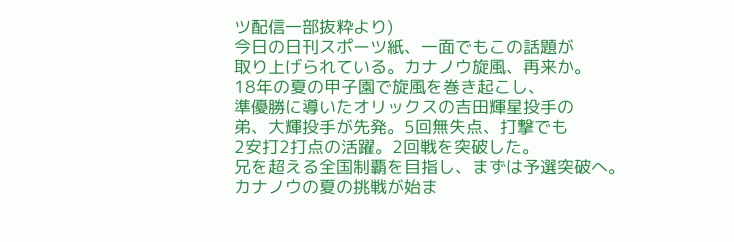ツ配信一部抜粋より)
今日の日刊スポーツ紙、一面でもこの話題が
取り上げられている。カナノウ旋風、再来か。
18年の夏の甲子園で旋風を巻き起こし、
準優勝に導いたオリックスの吉田輝星投手の
弟、大輝投手が先発。5回無失点、打撃でも
2安打2打点の活躍。2回戦を突破した。
兄を超える全国制覇を目指し、まずは予選突破へ。
カナノウの夏の挑戦が始ま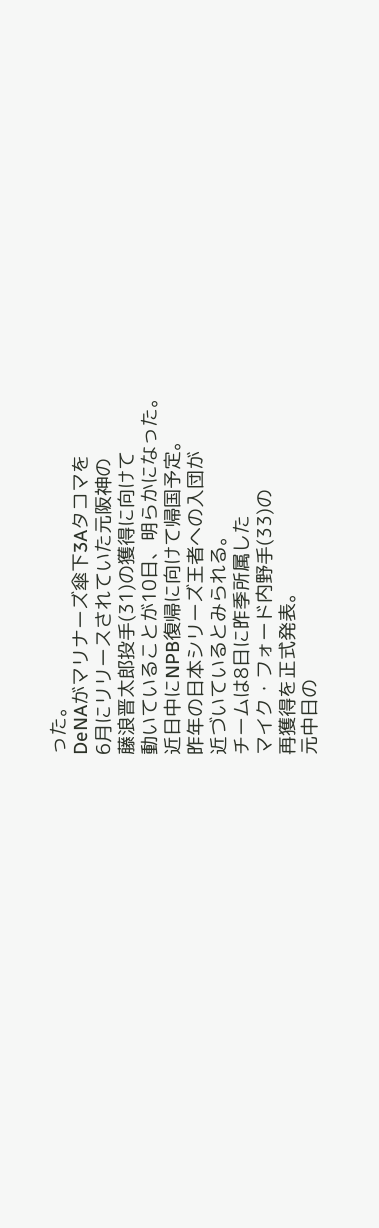った。
DeNAがマリナーズ傘下3Aタコマを
6月にリリースされていた元阪神の
藤浪晋太郎投手(31)の獲得に向けて
動いていることが10日、明らかになった。
近日中にNPB復帰に向けて帰国予定。
昨年の日本シリーズ王者への入団が
近づいているとみられる。
チームは8日に昨季所属した
マイク・フォード内野手(33)の
再獲得を正式発表。
元中日の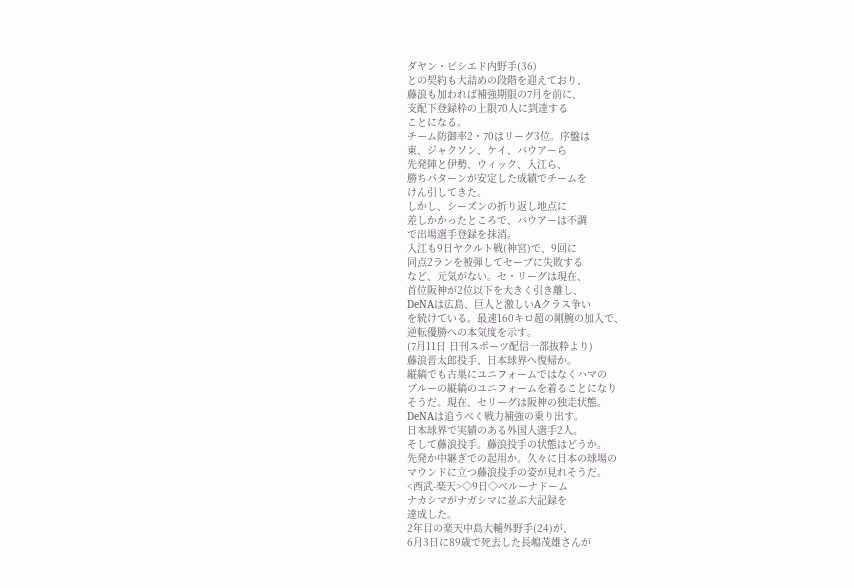ダヤン・ビシエド内野手(36)
との契約も大詰めの段階を迎えており、
藤浪も加われば補強期限の7月を前に、
支配下登録枠の上限70人に到達する
ことになる。
チーム防御率2・70はリーグ3位。序盤は
東、ジャクソン、ケイ、バウアーら
先発陣と伊勢、ウィック、入江ら、
勝ちパターンが安定した成績でチームを
けん引してきた。
しかし、シーズンの折り返し地点に
差しかかったところで、バウアーは不調
で出場選手登録を抹消。
入江も9日ヤクルト戦(神宮)で、9回に
同点2ランを被弾してセーブに失敗する
など、元気がない。セ・リーグは現在、
首位阪神が2位以下を大きく引き離し、
DeNAは広島、巨人と激しいAクラス争い
を続けている。最速160キロ超の剛腕の加入で、
逆転優勝への本気度を示す。
(7月11日 日刊スポーツ配信一部抜粋より)
藤浪晋太郎投手、日本球界へ復帰か。
縦縞でも古巣にユニフォームではなくハマの
ブルーの縦縞のユニフォームを着ることになり
そうだ。現在、セリーグは阪神の独走状態。
DeNAは追うべく戦力補強の乗り出す。
日本球界で実績のある外国人選手2人。
そして藤浪投手。藤浪投手の状態はどうか。
先発か中継ぎでの起用か。久々に日本の球場の
マウンドに立つ藤浪投手の姿が見れそうだ。
<西武-楽天>◇9日◇ベルーナドーム
ナカシマがナガシマに並ぶ大記録を
達成した。
2年目の楽天中島大輔外野手(24)が、
6月3日に89歳で死去した長嶋茂雄さんが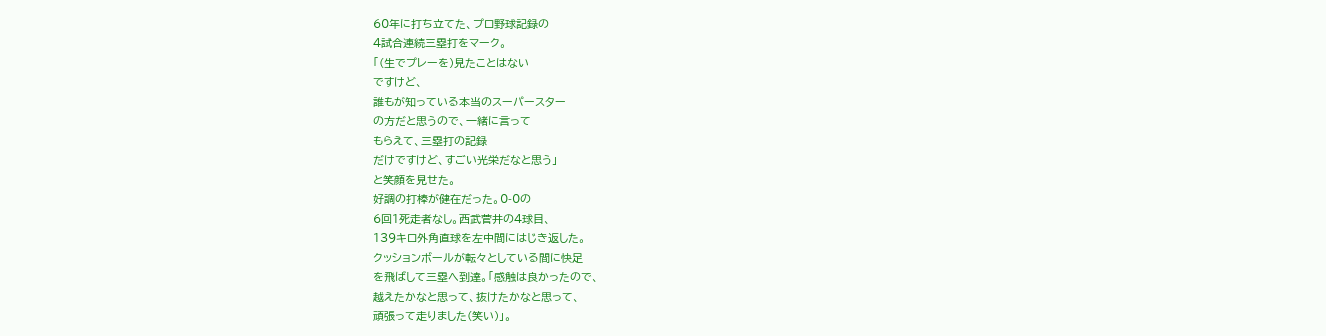60年に打ち立てた、プロ野球記録の
4試合連続三塁打をマーク。
「(生でプレーを)見たことはない
ですけど、
誰もが知っている本当のスーパースター
の方だと思うので、一緒に言って
もらえて、三塁打の記録
だけですけど、すごい光栄だなと思う」
と笑顔を見せた。
好調の打棒が健在だった。0-0の
6回1死走者なし。西武菅井の4球目、
139キロ外角直球を左中間にはじき返した。
クッションボールが転々としている間に快足
を飛ばして三塁へ到達。「感触は良かったので、
越えたかなと思って、抜けたかなと思って、
頑張って走りました(笑い)」。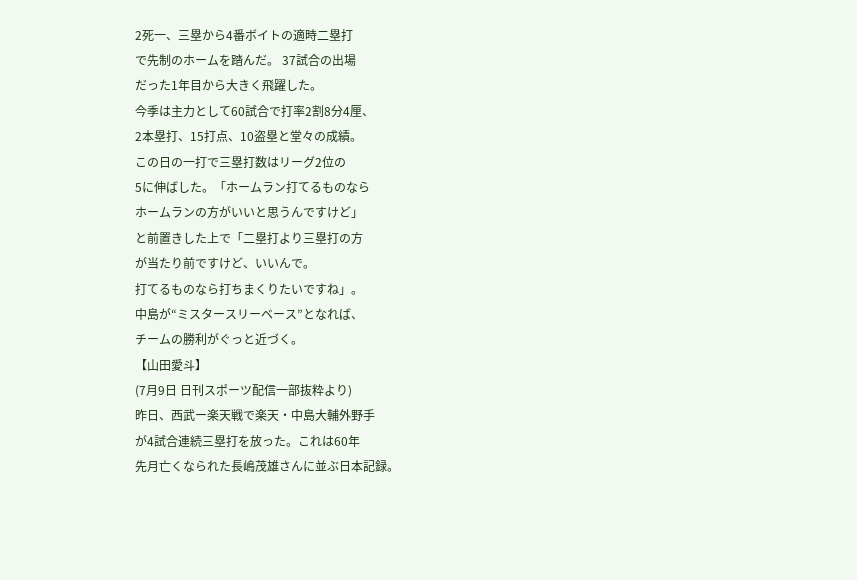2死一、三塁から4番ボイトの適時二塁打
で先制のホームを踏んだ。 37試合の出場
だった1年目から大きく飛躍した。
今季は主力として60試合で打率2割8分4厘、
2本塁打、15打点、10盗塁と堂々の成績。
この日の一打で三塁打数はリーグ2位の
5に伸ばした。「ホームラン打てるものなら
ホームランの方がいいと思うんですけど」
と前置きした上で「二塁打より三塁打の方
が当たり前ですけど、いいんで。
打てるものなら打ちまくりたいですね」。
中島が“ミスタースリーベース”となれば、
チームの勝利がぐっと近づく。
【山田愛斗】
(7月9日 日刊スポーツ配信一部抜粋より)
昨日、西武ー楽天戦で楽天・中島大輔外野手
が4試合連続三塁打を放った。これは60年
先月亡くなられた長嶋茂雄さんに並ぶ日本記録。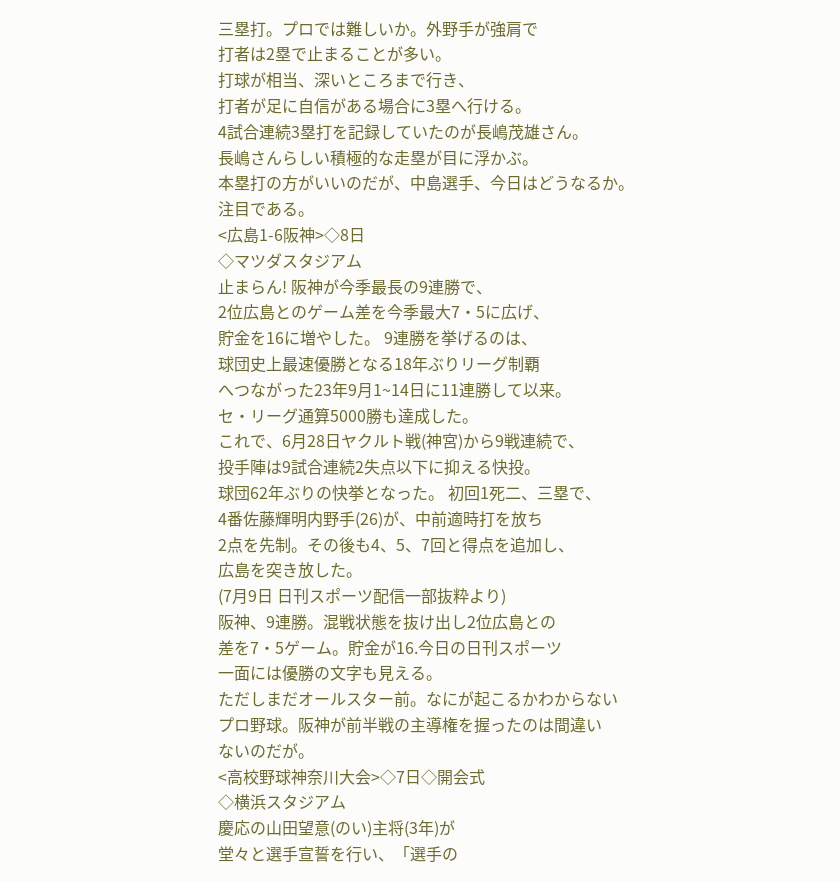三塁打。プロでは難しいか。外野手が強肩で
打者は2塁で止まることが多い。
打球が相当、深いところまで行き、
打者が足に自信がある場合に3塁へ行ける。
4試合連続3塁打を記録していたのが長嶋茂雄さん。
長嶋さんらしい積極的な走塁が目に浮かぶ。
本塁打の方がいいのだが、中島選手、今日はどうなるか。
注目である。
<広島1-6阪神>◇8日
◇マツダスタジアム
止まらん! 阪神が今季最長の9連勝で、
2位広島とのゲーム差を今季最大7・5に広げ、
貯金を16に増やした。 9連勝を挙げるのは、
球団史上最速優勝となる18年ぶりリーグ制覇
へつながった23年9月1~14日に11連勝して以来。
セ・リーグ通算5000勝も達成した。
これで、6月28日ヤクルト戦(神宮)から9戦連続で、
投手陣は9試合連続2失点以下に抑える快投。
球団62年ぶりの快挙となった。 初回1死二、三塁で、
4番佐藤輝明内野手(26)が、中前適時打を放ち
2点を先制。その後も4、5、7回と得点を追加し、
広島を突き放した。
(7月9日 日刊スポーツ配信一部抜粋より)
阪神、9連勝。混戦状態を抜け出し2位広島との
差を7・5ゲーム。貯金が16.今日の日刊スポーツ
一面には優勝の文字も見える。
ただしまだオールスター前。なにが起こるかわからない
プロ野球。阪神が前半戦の主導権を握ったのは間違い
ないのだが。
<高校野球神奈川大会>◇7日◇開会式
◇横浜スタジアム
慶応の山田望意(のい)主将(3年)が
堂々と選手宣誓を行い、「選手の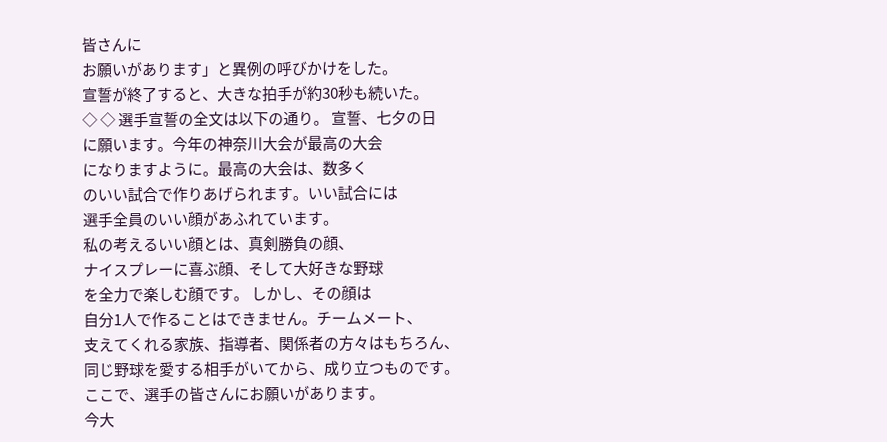皆さんに
お願いがあります」と異例の呼びかけをした。
宣誓が終了すると、大きな拍手が約30秒も続いた。
◇ ◇ 選手宣誓の全文は以下の通り。 宣誓、七夕の日
に願います。今年の神奈川大会が最高の大会
になりますように。最高の大会は、数多く
のいい試合で作りあげられます。いい試合には
選手全員のいい顔があふれています。
私の考えるいい顔とは、真剣勝負の顔、
ナイスプレーに喜ぶ顔、そして大好きな野球
を全力で楽しむ顔です。 しかし、その顔は
自分1人で作ることはできません。チームメート、
支えてくれる家族、指導者、関係者の方々はもちろん、
同じ野球を愛する相手がいてから、成り立つものです。
ここで、選手の皆さんにお願いがあります。
今大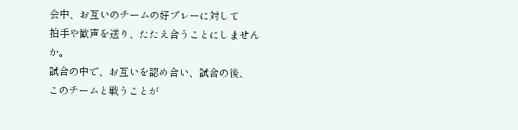会中、お互いのチームの好プレーに対して
拍手や歓声を送り、たたえ合うことにしませんか。
試合の中で、お互いを認め合い、試合の後、
このチームと戦うことが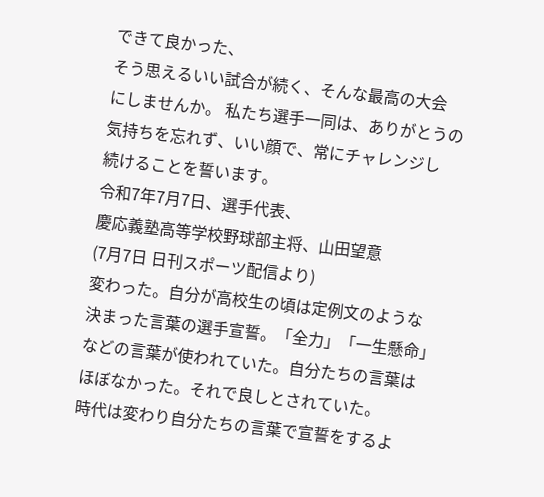できて良かった、
そう思えるいい試合が続く、そんな最高の大会
にしませんか。 私たち選手一同は、ありがとうの
気持ちを忘れず、いい顔で、常にチャレンジし
続けることを誓います。
令和7年7月7日、選手代表、
慶応義塾高等学校野球部主将、山田望意
(7月7日 日刊スポーツ配信より)
変わった。自分が高校生の頃は定例文のような
決まった言葉の選手宣誓。「全力」「一生懸命」
などの言葉が使われていた。自分たちの言葉は
ほぼなかった。それで良しとされていた。
時代は変わり自分たちの言葉で宣誓をするよ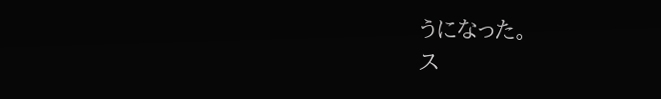うになった。
ス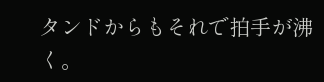タンドからもそれで拍手が沸く。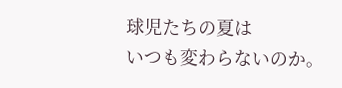球児たちの夏は
いつも変わらないのか。